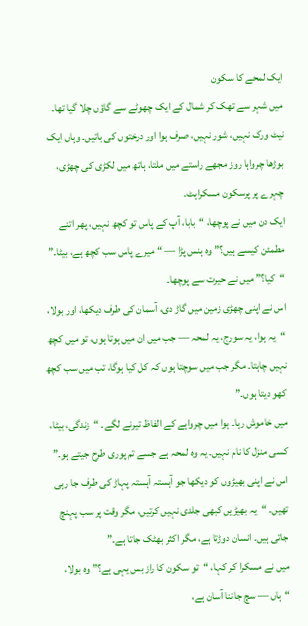ایک لمحے کا سکون
میں شہر سے تھک کر شمال کے ایک چھوٹے سے گاؤں چلا گیا تھا۔ نیٹ ورک نہیں، شور نہیں، صرف ہوا اور درختوں کی باتیں۔ وہاں ایک بوڑھا چرواہا روز مجھے راستے میں ملتا، ہاتھ میں لکڑی کی چھڑی، چہرے پر پرسکون مسکراہٹ۔
ایک دن میں نے پوچھا، “بابا، آپ کے پاس تو کچھ نہیں، پھر اتنے مطمئن کیسے ہیں؟” وہ ہنس پڑا — “میرے پاس سب کچھ ہے، بیٹا۔” “کیا؟” میں نے حیرت سے پوچھا۔
اس نے اپنی چھڑی زمین میں گاڑ دی، آسمان کی طرف دیکھا، اور بولا، “یہ ہوا، یہ سورج، یہ لمحہ — جب میں ان میں ہوتا ہوں، تو میں کچھ نہیں چاہتا۔ مگر جب میں سوچتا ہوں کہ کل کیا ہوگا، تب میں سب کچھ کھو دیتا ہوں۔”
میں خاموش رہا۔ ہوا میں چرواہے کے الفاظ تیرنے لگے۔ “زندگی، بیٹا، کسی منزل کا نام نہیں۔ یہ وہ لمحہ ہے جسے تم پوری طرح جیتے ہو۔”
اس نے اپنی بھیڑوں کو دیکھا جو آہستہ آہستہ پہاڑ کی طرف جا رہی تھیں۔ “یہ بھیڑیں کبھی جلدی نہیں کرتیں، مگر وقت پر سب پہنچ جاتی ہیں۔ انسان دوڑتا ہے، مگر اکثر بھٹک جاتا ہے۔”
میں نے مسکرا کر کہا، “تو سکون کا راز بس یہی ہے؟” وہ بولا، “ہاں — سچ جاننا آسان ہے،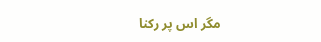مگر اس پر رکنا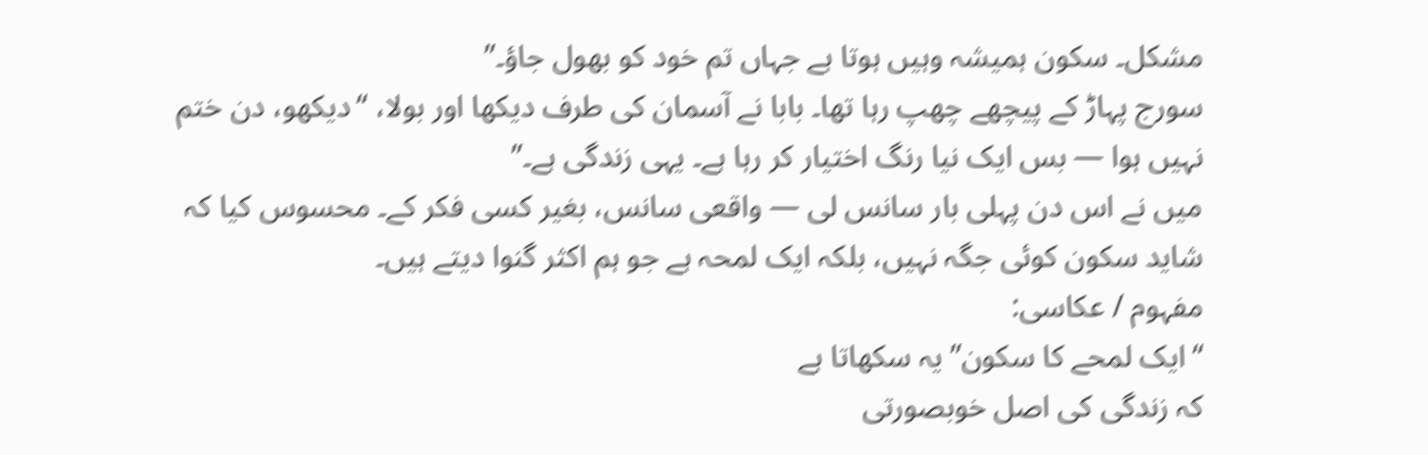مشکل۔ سکون ہمیشہ وہیں ہوتا ہے جہاں تم خود کو بھول جاؤ۔”
سورج پہاڑ کے پیچھے چھپ رہا تھا۔ بابا نے آسمان کی طرف دیکھا اور بولا، “دیکھو، دن ختم نہیں ہوا — بس ایک نیا رنگ اختیار کر رہا ہے۔ یہی زندگی ہے۔”
میں نے اس دن پہلی بار سانس لی — واقعی سانس، بغیر کسی فکر کے۔ محسوس کیا کہ شاید سکون کوئی جگہ نہیں، بلکہ ایک لمحہ ہے جو ہم اکثر گنوا دیتے ہیں۔
مفہوم / عکاسی:
“ایک لمحے کا سکون” یہ سکھاتا ہے
کہ زندگی کی اصل خوبصورتی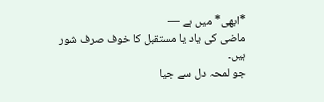*ابھی* میں ہے —
ماضی کی یاد یا مستقبل کا خوف صرف شور ہیں۔
جو لمحہ دل سے جیا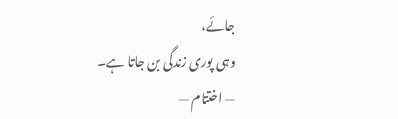جائے،
وہی پوری زندگی بن جاتا ہے۔
— اختتام —